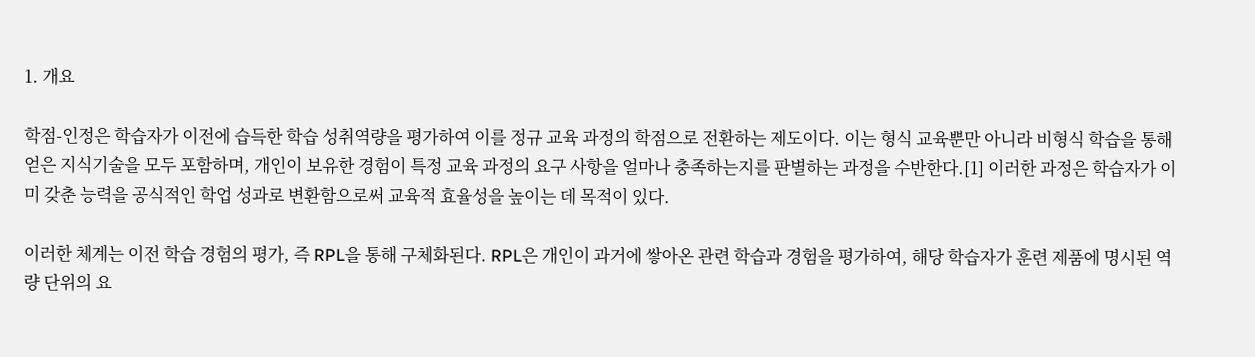1. 개요

학점-인정은 학습자가 이전에 습득한 학습 성취역량을 평가하여 이를 정규 교육 과정의 학점으로 전환하는 제도이다. 이는 형식 교육뿐만 아니라 비형식 학습을 통해 얻은 지식기술을 모두 포함하며, 개인이 보유한 경험이 특정 교육 과정의 요구 사항을 얼마나 충족하는지를 판별하는 과정을 수반한다.[1] 이러한 과정은 학습자가 이미 갖춘 능력을 공식적인 학업 성과로 변환함으로써 교육적 효율성을 높이는 데 목적이 있다.

이러한 체계는 이전 학습 경험의 평가, 즉 RPL을 통해 구체화된다. RPL은 개인이 과거에 쌓아온 관련 학습과 경험을 평가하여, 해당 학습자가 훈련 제품에 명시된 역량 단위의 요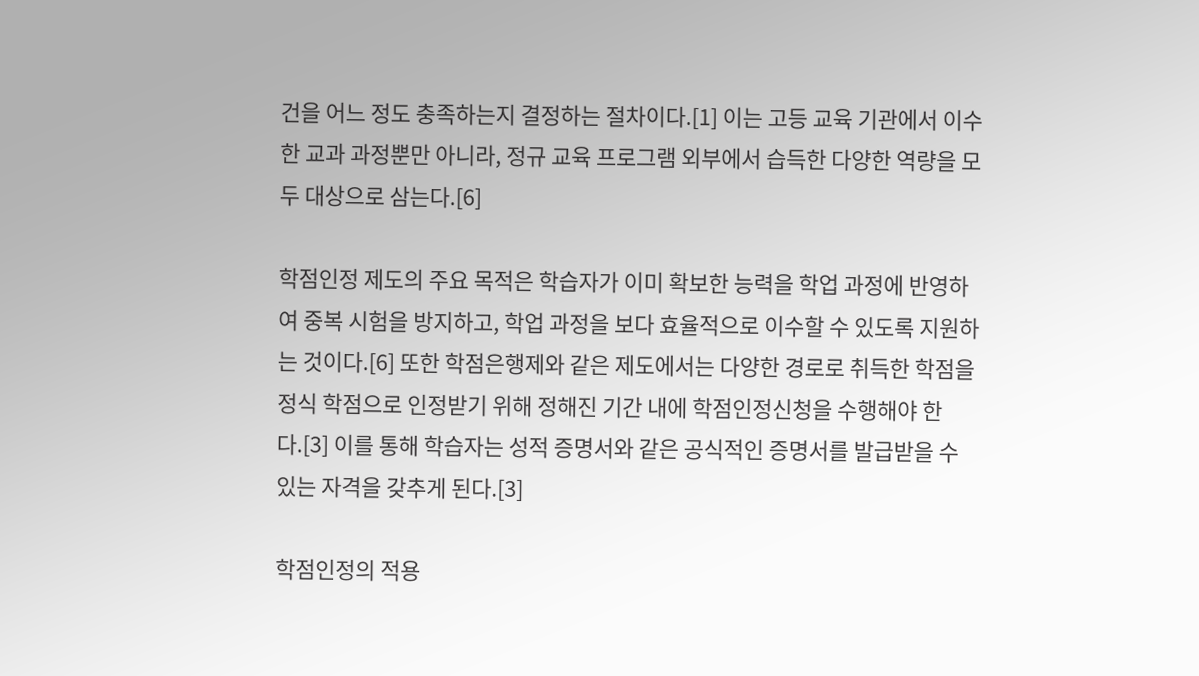건을 어느 정도 충족하는지 결정하는 절차이다.[1] 이는 고등 교육 기관에서 이수한 교과 과정뿐만 아니라, 정규 교육 프로그램 외부에서 습득한 다양한 역량을 모두 대상으로 삼는다.[6]

학점인정 제도의 주요 목적은 학습자가 이미 확보한 능력을 학업 과정에 반영하여 중복 시험을 방지하고, 학업 과정을 보다 효율적으로 이수할 수 있도록 지원하는 것이다.[6] 또한 학점은행제와 같은 제도에서는 다양한 경로로 취득한 학점을 정식 학점으로 인정받기 위해 정해진 기간 내에 학점인정신청을 수행해야 한다.[3] 이를 통해 학습자는 성적 증명서와 같은 공식적인 증명서를 발급받을 수 있는 자격을 갖추게 된다.[3]

학점인정의 적용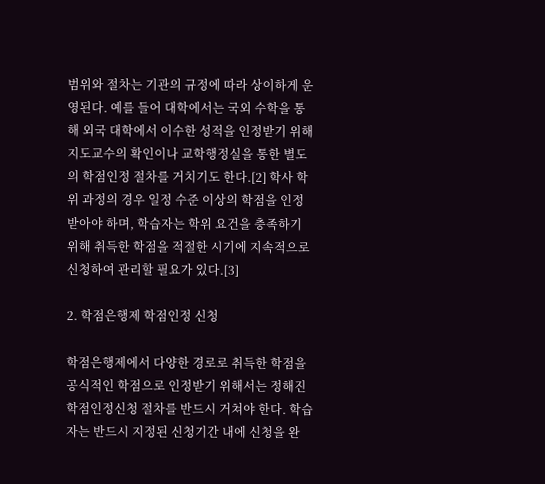범위와 절차는 기관의 규정에 따라 상이하게 운영된다. 예를 들어 대학에서는 국외 수학을 통해 외국 대학에서 이수한 성적을 인정받기 위해 지도교수의 확인이나 교학행정실을 통한 별도의 학점인정 절차를 거치기도 한다.[2] 학사 학위 과정의 경우 일정 수준 이상의 학점을 인정받아야 하며, 학습자는 학위 요건을 충족하기 위해 취득한 학점을 적절한 시기에 지속적으로 신청하여 관리할 필요가 있다.[3]

2. 학점은행제 학점인정 신청

학점은행제에서 다양한 경로로 취득한 학점을 공식적인 학점으로 인정받기 위해서는 정해진 학점인정신청 절차를 반드시 거쳐야 한다. 학습자는 반드시 지정된 신청기간 내에 신청을 완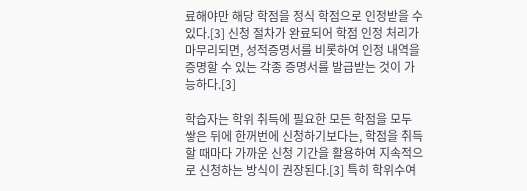료해야만 해당 학점을 정식 학점으로 인정받을 수 있다.[3] 신청 절차가 완료되어 학점 인정 처리가 마무리되면, 성적증명서를 비롯하여 인정 내역을 증명할 수 있는 각종 증명서를 발급받는 것이 가능하다.[3]

학습자는 학위 취득에 필요한 모든 학점을 모두 쌓은 뒤에 한꺼번에 신청하기보다는, 학점을 취득할 때마다 가까운 신청 기간을 활용하여 지속적으로 신청하는 방식이 권장된다.[3] 특히 학위수여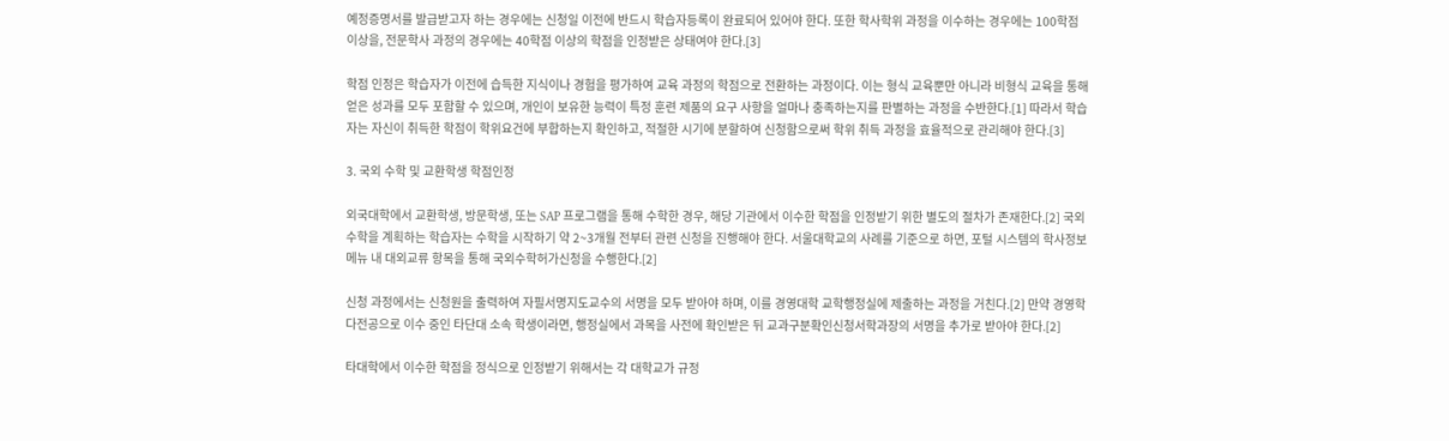예정증명서를 발급받고자 하는 경우에는 신청일 이전에 반드시 학습자등록이 완료되어 있어야 한다. 또한 학사학위 과정을 이수하는 경우에는 100학점 이상을, 전문학사 과정의 경우에는 40학점 이상의 학점을 인정받은 상태여야 한다.[3]

학점 인정은 학습자가 이전에 습득한 지식이나 경험을 평가하여 교육 과정의 학점으로 전환하는 과정이다. 이는 형식 교육뿐만 아니라 비형식 교육을 통해 얻은 성과를 모두 포함할 수 있으며, 개인이 보유한 능력이 특정 훈련 제품의 요구 사항을 얼마나 충족하는지를 판별하는 과정을 수반한다.[1] 따라서 학습자는 자신이 취득한 학점이 학위요건에 부합하는지 확인하고, 적절한 시기에 분할하여 신청함으로써 학위 취득 과정을 효율적으로 관리해야 한다.[3]

3. 국외 수학 및 교환학생 학점인정

외국대학에서 교환학생, 방문학생, 또는 SAP 프로그램을 통해 수학한 경우, 해당 기관에서 이수한 학점을 인정받기 위한 별도의 절차가 존재한다.[2] 국외수학을 계획하는 학습자는 수학을 시작하기 약 2~3개월 전부터 관련 신청을 진행해야 한다. 서울대학교의 사례를 기준으로 하면, 포털 시스템의 학사정보 메뉴 내 대외교류 항목을 통해 국외수학허가신청을 수행한다.[2]

신청 과정에서는 신청원을 출력하여 자필서명지도교수의 서명을 모두 받아야 하며, 이를 경영대학 교학행정실에 제출하는 과정을 거친다.[2] 만약 경영학다전공으로 이수 중인 타단대 소속 학생이라면, 행정실에서 과목을 사전에 확인받은 뒤 교과구분확인신청서학과장의 서명을 추가로 받아야 한다.[2]

타대학에서 이수한 학점을 정식으로 인정받기 위해서는 각 대학교가 규정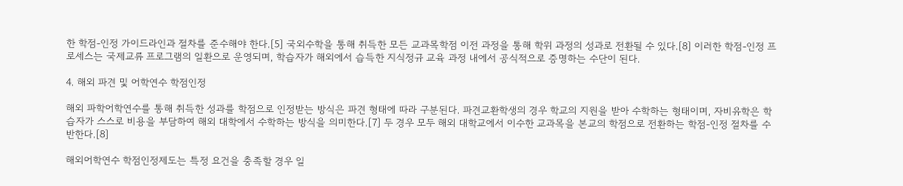한 학점-인정 가이드라인과 절차를 준수해야 한다.[5] 국외수학을 통해 취득한 모든 교과목학점 이전 과정을 통해 학위 과정의 성과로 전환될 수 있다.[8] 이러한 학점-인정 프로세스는 국제교류 프로그램의 일환으로 운영되며, 학습자가 해외에서 습득한 지식정규 교육 과정 내에서 공식적으로 증명하는 수단이 된다.

4. 해외 파견 및 어학연수 학점인정

해외 파학어학연수를 통해 취득한 성과를 학점으로 인정받는 방식은 파견 형태에 따라 구분된다. 파견교환학생의 경우 학교의 지원을 받아 수학하는 형태이며, 자비유학은 학습자가 스스로 비용을 부담하여 해외 대학에서 수학하는 방식을 의미한다.[7] 두 경우 모두 해외 대학교에서 이수한 교과목을 본교의 학점으로 전환하는 학점-인정 절차를 수반한다.[8]

해외어학연수 학점인정제도는 특정 요건을 충족할 경우 일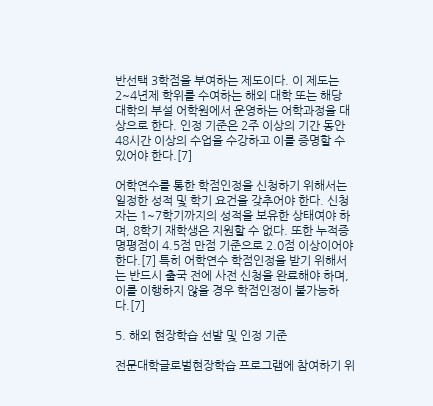반선택 3학점을 부여하는 제도이다. 이 제도는 2~4년제 학위를 수여하는 해외 대학 또는 해당 대학의 부설 어학원에서 운영하는 어학과정을 대상으로 한다. 인정 기준은 2주 이상의 기간 동안 48시간 이상의 수업을 수강하고 이를 증명할 수 있어야 한다.[7]

어학연수를 통한 학점인정을 신청하기 위해서는 일정한 성적 및 학기 요건을 갖추어야 한다. 신청자는 1~7학기까지의 성적을 보유한 상태여야 하며, 8학기 재학생은 지원할 수 없다. 또한 누적증명평점이 4.5점 만점 기준으로 2.0점 이상이어야 한다.[7] 특히 어학연수 학점인정을 받기 위해서는 반드시 출국 전에 사전 신청을 완료해야 하며, 이를 이행하지 않을 경우 학점인정이 불가능하다.[7]

5. 해외 현장학습 선발 및 인정 기준

전문대학글로벌현장학습 프로그램에 참여하기 위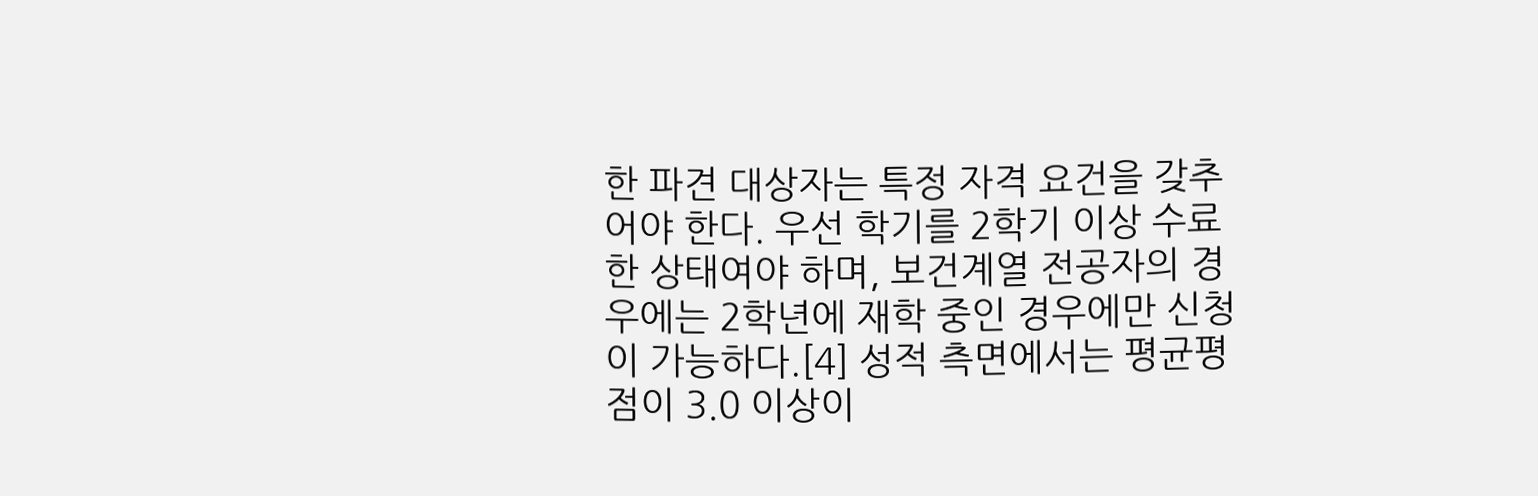한 파견 대상자는 특정 자격 요건을 갖추어야 한다. 우선 학기를 2학기 이상 수료한 상태여야 하며, 보건계열 전공자의 경우에는 2학년에 재학 중인 경우에만 신청이 가능하다.[4] 성적 측면에서는 평균평점이 3.0 이상이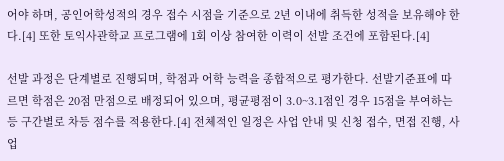어야 하며, 공인어학성적의 경우 접수 시점을 기준으로 2년 이내에 취득한 성적을 보유해야 한다.[4] 또한 토익사관학교 프로그램에 1회 이상 참여한 이력이 선발 조건에 포함된다.[4]

선발 과정은 단계별로 진행되며, 학점과 어학 능력을 종합적으로 평가한다. 선발기준표에 따르면 학점은 20점 만점으로 배정되어 있으며, 평균평점이 3.0~3.1점인 경우 15점을 부여하는 등 구간별로 차등 점수를 적용한다.[4] 전체적인 일정은 사업 안내 및 신청 접수, 면접 진행, 사업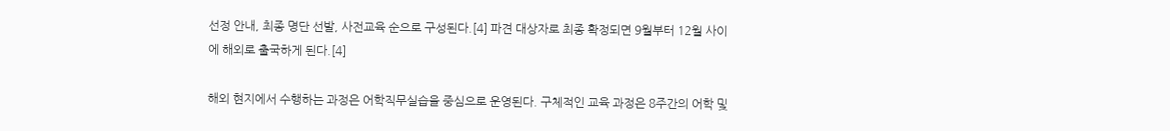선정 안내, 최종 명단 선발, 사전교육 순으로 구성된다.[4] 파견 대상자로 최종 확정되면 9월부터 12월 사이에 해외로 출국하게 된다.[4]

해외 현지에서 수행하는 과정은 어학직무실습을 중심으로 운영된다. 구체적인 교육 과정은 8주간의 어학 및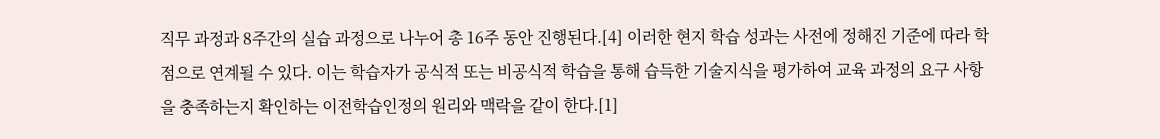직무 과정과 8주간의 실습 과정으로 나누어 총 16주 동안 진행된다.[4] 이러한 현지 학습 성과는 사전에 정해진 기준에 따라 학점으로 연계될 수 있다. 이는 학습자가 공식적 또는 비공식적 학습을 통해 습득한 기술지식을 평가하여 교육 과정의 요구 사항을 충족하는지 확인하는 이전학습인정의 원리와 맥락을 같이 한다.[1]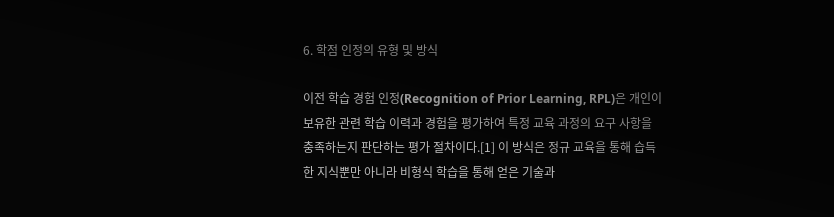6. 학점 인정의 유형 및 방식

이전 학습 경험 인정(Recognition of Prior Learning, RPL)은 개인이 보유한 관련 학습 이력과 경험을 평가하여 특정 교육 과정의 요구 사항을 충족하는지 판단하는 평가 절차이다.[1] 이 방식은 정규 교육을 통해 습득한 지식뿐만 아니라 비형식 학습을 통해 얻은 기술과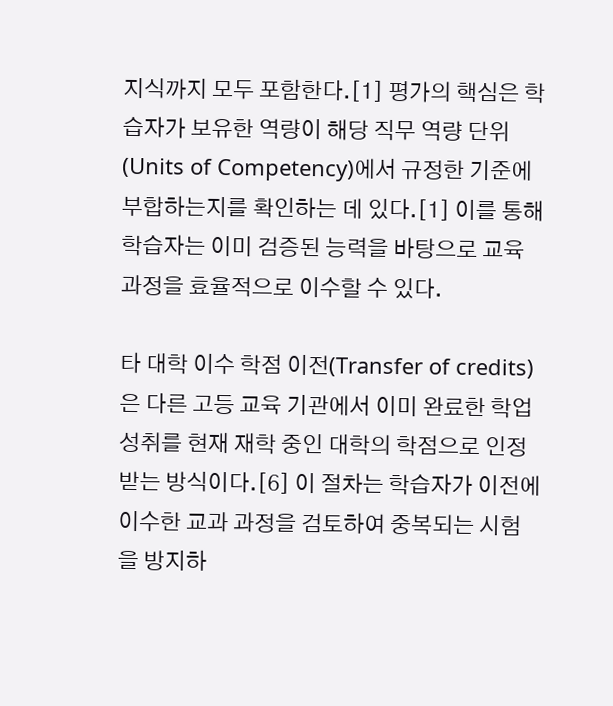지식까지 모두 포함한다.[1] 평가의 핵심은 학습자가 보유한 역량이 해당 직무 역량 단위(Units of Competency)에서 규정한 기준에 부합하는지를 확인하는 데 있다.[1] 이를 통해 학습자는 이미 검증된 능력을 바탕으로 교육 과정을 효율적으로 이수할 수 있다.

타 대학 이수 학점 이전(Transfer of credits)은 다른 고등 교육 기관에서 이미 완료한 학업 성취를 현재 재학 중인 대학의 학점으로 인정받는 방식이다.[6] 이 절차는 학습자가 이전에 이수한 교과 과정을 검토하여 중복되는 시험을 방지하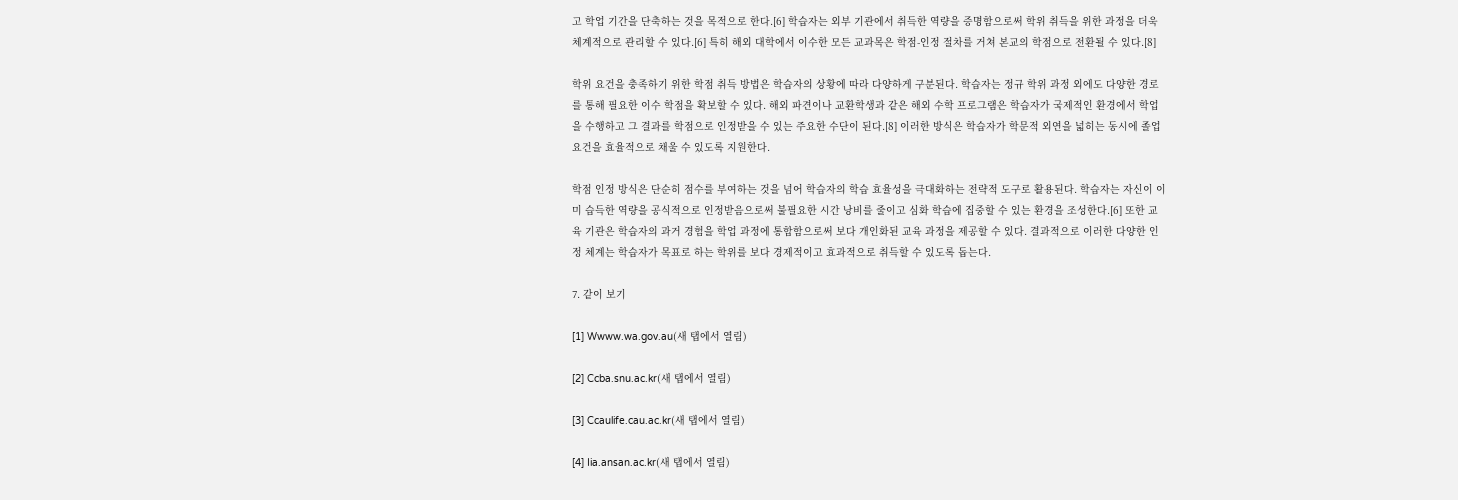고 학업 기간을 단축하는 것을 목적으로 한다.[6] 학습자는 외부 기관에서 취득한 역량을 증명함으로써 학위 취득을 위한 과정을 더욱 체계적으로 관리할 수 있다.[6] 특히 해외 대학에서 이수한 모든 교과목은 학점-인정 절차를 거쳐 본교의 학점으로 전환될 수 있다.[8]

학위 요건을 충족하기 위한 학점 취득 방법은 학습자의 상황에 따라 다양하게 구분된다. 학습자는 정규 학위 과정 외에도 다양한 경로를 통해 필요한 이수 학점을 확보할 수 있다. 해외 파견이나 교환학생과 같은 해외 수학 프로그램은 학습자가 국제적인 환경에서 학업을 수행하고 그 결과를 학점으로 인정받을 수 있는 주요한 수단이 된다.[8] 이러한 방식은 학습자가 학문적 외연을 넓히는 동시에 졸업 요건을 효율적으로 채울 수 있도록 지원한다.

학점 인정 방식은 단순히 점수를 부여하는 것을 넘어 학습자의 학습 효율성을 극대화하는 전략적 도구로 활용된다. 학습자는 자신이 이미 습득한 역량을 공식적으로 인정받음으로써 불필요한 시간 낭비를 줄이고 심화 학습에 집중할 수 있는 환경을 조성한다.[6] 또한 교육 기관은 학습자의 과거 경험을 학업 과정에 통합함으로써 보다 개인화된 교육 과정을 제공할 수 있다. 결과적으로 이러한 다양한 인정 체계는 학습자가 목표로 하는 학위를 보다 경제적이고 효과적으로 취득할 수 있도록 돕는다.

7. 같이 보기

[1] Wwww.wa.gov.au(새 탭에서 열림)

[2] Ccba.snu.ac.kr(새 탭에서 열림)

[3] Ccaulife.cau.ac.kr(새 탭에서 열림)

[4] Iia.ansan.ac.kr(새 탭에서 열림)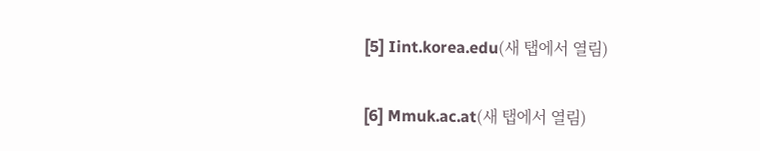[5] Iint.korea.edu(새 탭에서 열림)

[6] Mmuk.ac.at(새 탭에서 열림)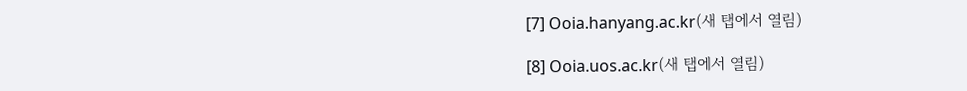[7] Ooia.hanyang.ac.kr(새 탭에서 열림)

[8] Ooia.uos.ac.kr(새 탭에서 열림)